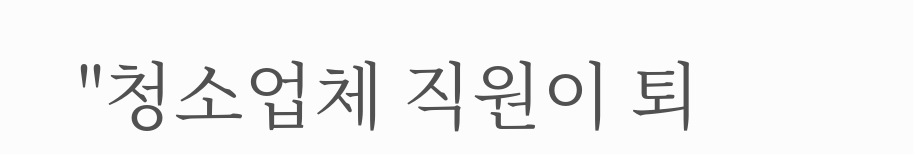"청소업체 직원이 퇴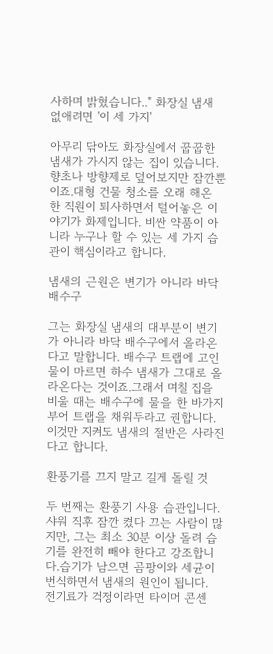사하며 밝혔습니다.." 화장실 냄새 없애려면 '이 세 가지'

아무리 닦아도 화장실에서 꿉꿉한 냄새가 가시지 않는 집이 있습니다. 향초나 방향제로 덮어보지만 잠깐뿐이죠.대형 건물 청소를 오래 해온 한 직원이 퇴사하면서 털어놓은 이야기가 화제입니다. 비싼 약품이 아니라 누구나 할 수 있는 세 가지 습관이 핵심이라고 합니다.

냄새의 근원은 변기가 아니라 바닥 배수구

그는 화장실 냄새의 대부분이 변기가 아니라 바닥 배수구에서 올라온다고 말합니다. 배수구 트랩에 고인 물이 마르면 하수 냄새가 그대로 올라온다는 것이죠.그래서 며칠 집을 비울 때는 배수구에 물을 한 바가지 부어 트랩을 채워두라고 권합니다. 이것만 지켜도 냄새의 절반은 사라진다고 합니다.

환풍기를 끄지 말고 길게 돌릴 것

두 번째는 환풍기 사용 습관입니다. 샤워 직후 잠깐 켰다 끄는 사람이 많지만, 그는 최소 30분 이상 돌려 습기를 완전히 빼야 한다고 강조합니다.습기가 남으면 곰팡이와 세균이 번식하면서 냄새의 원인이 됩니다. 전기료가 걱정이라면 타이머 콘센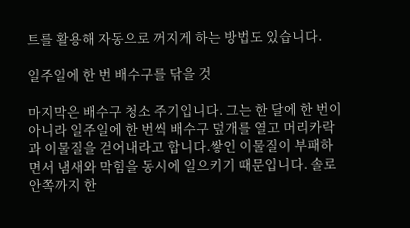트를 활용해 자동으로 꺼지게 하는 방법도 있습니다.

일주일에 한 번 배수구를 닦을 것

마지막은 배수구 청소 주기입니다. 그는 한 달에 한 번이 아니라 일주일에 한 번씩 배수구 덮개를 열고 머리카락과 이물질을 걷어내라고 합니다.쌓인 이물질이 부패하면서 냄새와 막힘을 동시에 일으키기 때문입니다. 솔로 안쪽까지 한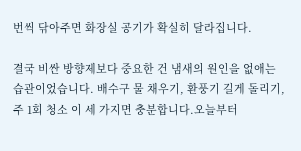번씩 닦아주면 화장실 공기가 확실히 달라집니다.

결국 비싼 방향제보다 중요한 건 냄새의 원인을 없애는 습관이었습니다. 배수구 물 채우기, 환풍기 길게 돌리기, 주 1회 청소 이 세 가지면 충분합니다.오늘부터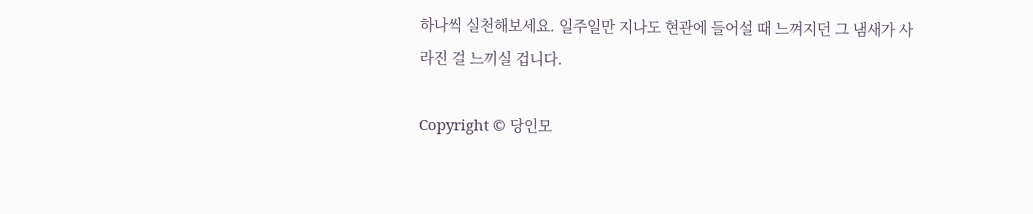하나씩 실천해보세요. 일주일만 지나도 현관에 들어설 때 느껴지던 그 냄새가 사라진 걸 느끼실 겁니다.

Copyright © 당인모